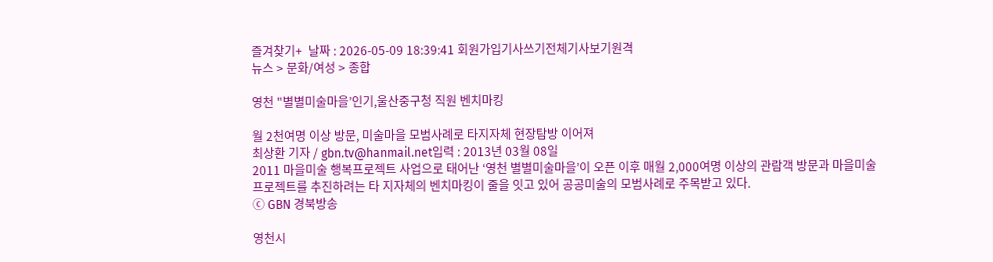즐겨찾기+  날짜 : 2026-05-09 18:39:41 회원가입기사쓰기전체기사보기원격
뉴스 > 문화/여성 > 종합

영천 "별별미술마을’인기,울산중구청 직원 벤치마킹

월 2천여명 이상 방문, 미술마을 모범사례로 타지자체 현장탐방 이어져
최상환 기자 / gbn.tv@hanmail.net입력 : 2013년 03월 08일
2011 마을미술 행복프로젝트 사업으로 태어난 ‘영천 별별미술마을’이 오픈 이후 매월 2,000여명 이상의 관람객 방문과 마을미술프로젝트를 추진하려는 타 지자체의 벤치마킹이 줄을 잇고 있어 공공미술의 모범사례로 주목받고 있다.
ⓒ GBN 경북방송

영천시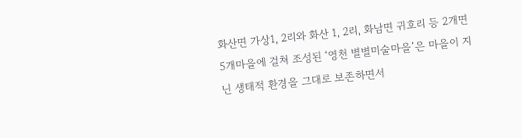화산면 가상1, 2리와 화산 1, 2리, 화남면 귀호리 등 2개면 5개마을에 걸쳐 조성된 ‘영천 별별미술마을’은 마을이 지닌 생태적 환경을 그대로 보존하면서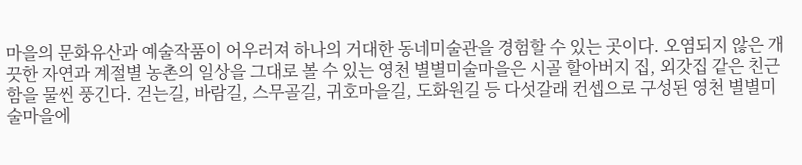마을의 문화유산과 예술작품이 어우러져 하나의 거대한 동네미술관을 경험할 수 있는 곳이다. 오염되지 않은 개끗한 자연과 계절별 농촌의 일상을 그대로 볼 수 있는 영천 별별미술마을은 시골 할아버지 집, 외갓집 같은 친근함을 물씬 풍긴다. 걷는길, 바람길, 스무골길, 귀호마을길, 도화원길 등 다섯갈래 컨셉으로 구성된 영천 별별미술마을에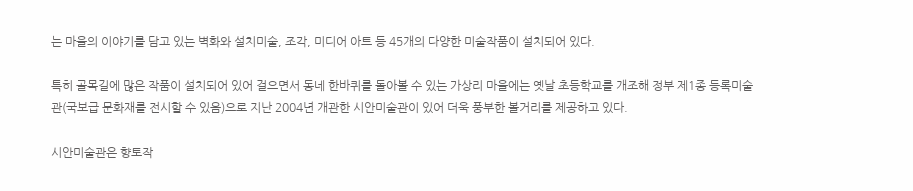는 마을의 이야기를 담고 있는 벽화와 설치미술, 조각, 미디어 아트 등 45개의 다양한 미술작품이 설치되어 있다.

특히 골목길에 많은 작품이 설치되어 있어 걸으면서 동네 한바퀴를 돌아볼 수 있는 가상리 마을에는 옛날 초등학교를 개조해 정부 제1종 등록미술관(국보급 문화재를 전시할 수 있음)으로 지난 2004년 개관한 시안미술관이 있어 더욱 풍부한 볼거리를 제공하고 있다.

시안미술관은 향토작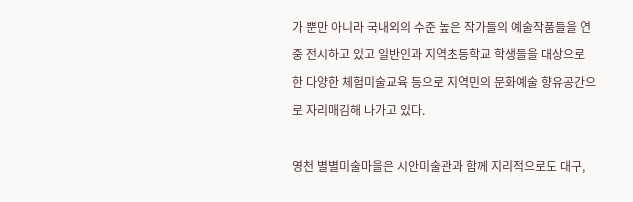가 뿐만 아니라 국내외의 수준 높은 작가들의 예술작품들을 연중 전시하고 있고 일반인과 지역초등학교 학생들을 대상으로 한 다양한 체험미술교육 등으로 지역민의 문화예술 향유공간으로 자리매김해 나가고 있다.

영천 별별미술마을은 시안미술관과 함께 지리적으로도 대구,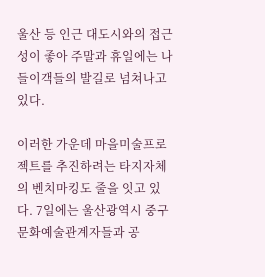울산 등 인근 대도시와의 접근성이 좋아 주말과 휴일에는 나들이객들의 발길로 넘쳐나고 있다.

이러한 가운데 마을미술프로젝트를 추진하려는 타지자체의 벤치마킹도 줄을 잇고 있다. 7일에는 울산광역시 중구 문화예술관계자들과 공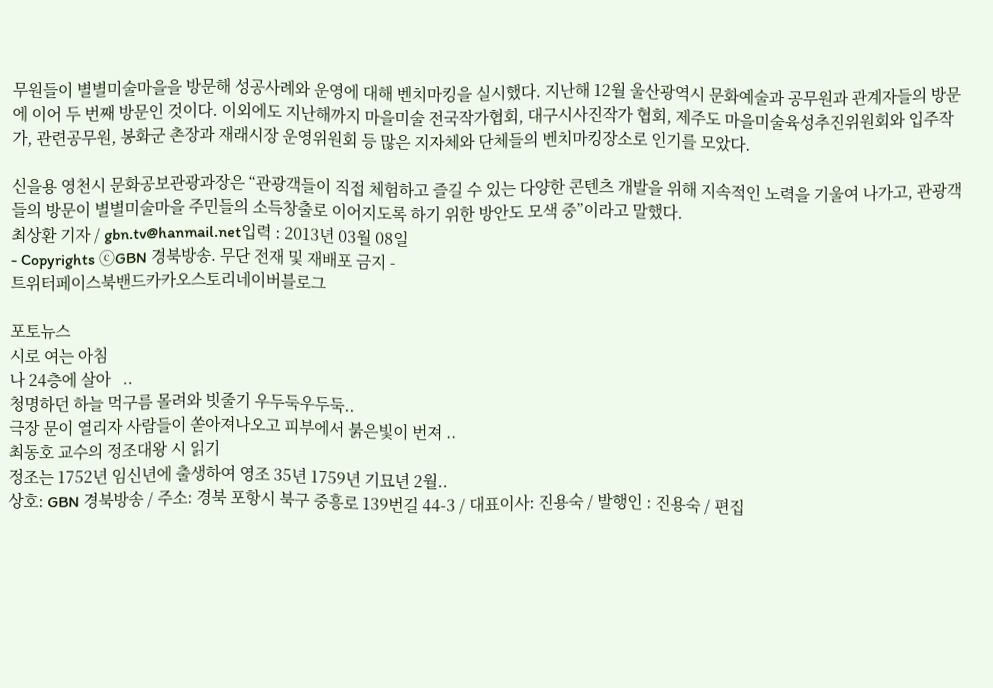무원들이 별별미술마을을 방문해 성공사례와 운영에 대해 벤치마킹을 실시했다. 지난해 12월 울산광역시 문화예술과 공무원과 관계자들의 방문에 이어 두 번째 방문인 것이다. 이외에도 지난해까지 마을미술 전국작가협회, 대구시사진작가 협회, 제주도 마을미술육성추진위원회와 입주작가, 관련공무원, 봉화군 촌장과 재래시장 운영위원회 등 많은 지자체와 단체들의 벤치마킹장소로 인기를 모았다.

신을용 영천시 문화공보관광과장은 “관광객들이 직접 체험하고 즐길 수 있는 다양한 콘텐츠 개발을 위해 지속적인 노력을 기울여 나가고, 관광객들의 방문이 별별미술마을 주민들의 소득창출로 이어지도록 하기 위한 방안도 모색 중”이라고 말했다.
최상환 기자 / gbn.tv@hanmail.net입력 : 2013년 03월 08일
- Copyrights ⓒGBN 경북방송. 무단 전재 및 재배포 금지 -
트위터페이스북밴드카카오스토리네이버블로그

포토뉴스
시로 여는 아침
나 24층에 살아   ..
청명하던 하늘 먹구름 몰려와 빗줄기 우두둑우두둑..
극장 문이 열리자 사람들이 쏟아져나오고 피부에서 붉은빛이 번져 ..
최동호 교수의 정조대왕 시 읽기
정조는 1752년 임신년에 출생하여 영조 35년 1759년 기묘년 2월..
상호: GBN 경북방송 / 주소: 경북 포항시 북구 중흥로 139번길 44-3 / 대표이사: 진용숙 / 발행인 : 진용숙 / 편집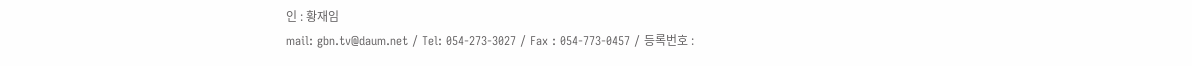인 : 황재임
mail: gbn.tv@daum.net / Tel: 054-273-3027 / Fax : 054-773-0457 / 등록번호 :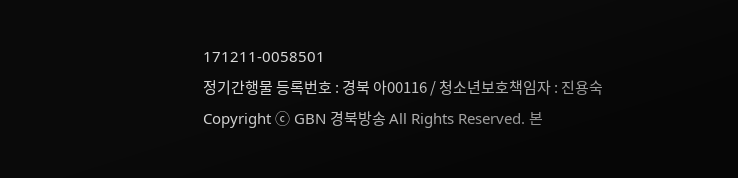171211-0058501
정기간행물 등록번호 : 경북 아00116 / 청소년보호책임자 : 진용숙
Copyright ⓒ GBN 경북방송 All Rights Reserved. 본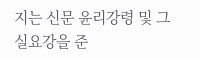지는 신문 윤리강령 및 그 실요강을 준